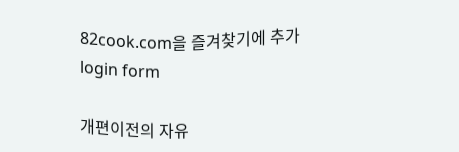82cook.com을 즐겨찾기에 추가
login form

개편이전의 자유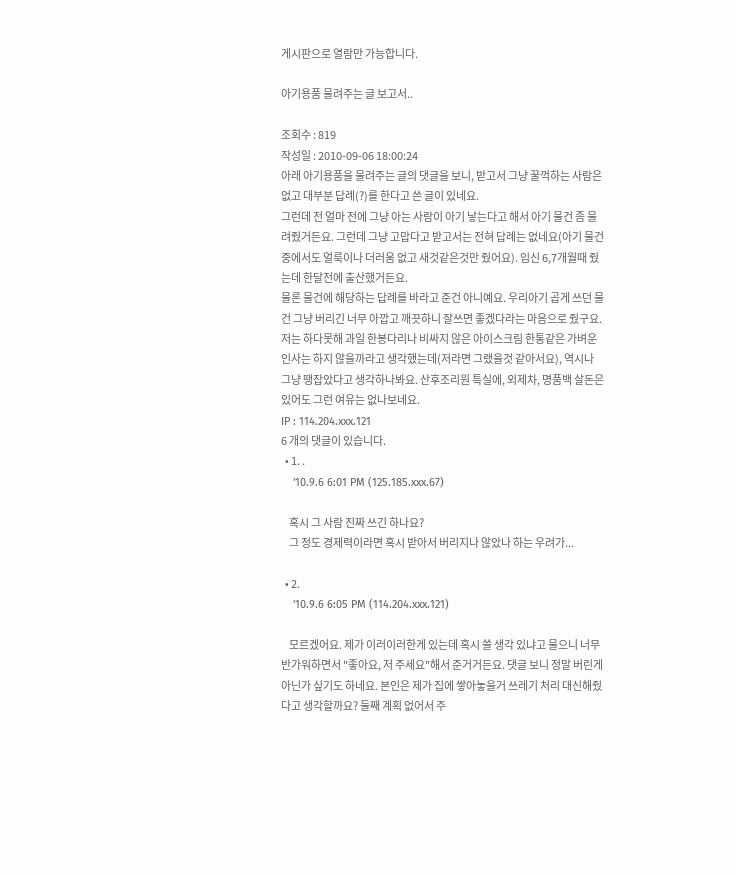게시판으로 열람만 가능합니다.

아기용품 물려주는 글 보고서..

조회수 : 819
작성일 : 2010-09-06 18:00:24
아래 아기용품을 물려주는 글의 댓글을 보니, 받고서 그냥 꿀꺽하는 사람은 없고 대부분 답례(?)를 한다고 쓴 글이 있네요.
그런데 전 얼마 전에 그냥 아는 사람이 아기 낳는다고 해서 아기 물건 좀 물려줬거든요. 그런데 그냥 고맙다고 받고서는 전혀 답례는 없네요(아기 물건중에서도 얼룩이나 더러움 없고 새것같은것만 줬어요). 임신 6,7개월때 줬는데 한달전에 출산했거든요.
물론 물건에 해당하는 답례를 바라고 준건 아니예요. 우리아기 곱게 쓰던 물건 그냥 버리긴 너무 아깝고 깨끗하니 잘쓰면 좋겠다라는 마음으로 줬구요. 저는 하다못해 과일 한봉다리나 비싸지 않은 아이스크림 한통같은 가벼운 인사는 하지 않을까라고 생각했는데(저라면 그랬을것 같아서요), 역시나 그냥 땡잡았다고 생각하나봐요. 산후조리원 특실에, 외제차, 명품백 살돈은 있어도 그런 여유는 없나보네요.
IP : 114.204.xxx.121
6 개의 댓글이 있습니다.
  • 1. .
    '10.9.6 6:01 PM (125.185.xxx.67)

    혹시 그 사람 진짜 쓰긴 하나요?
    그 정도 경제력이라면 혹시 받아서 버리지나 않았나 하는 우려가...

  • 2.
    '10.9.6 6:05 PM (114.204.xxx.121)

    모르겠어요. 제가 이러이러한게 있는데 혹시 쓸 생각 있냐고 물으니 너무 반가워하면서 "좋아요, 저 주세요"해서 준거거든요. 댓글 보니 정말 버린게 아닌가 싶기도 하네요. 본인은 제가 집에 쌓아놓을거 쓰레기 처리 대신해줬다고 생각할까요? 둘째 계획 없어서 주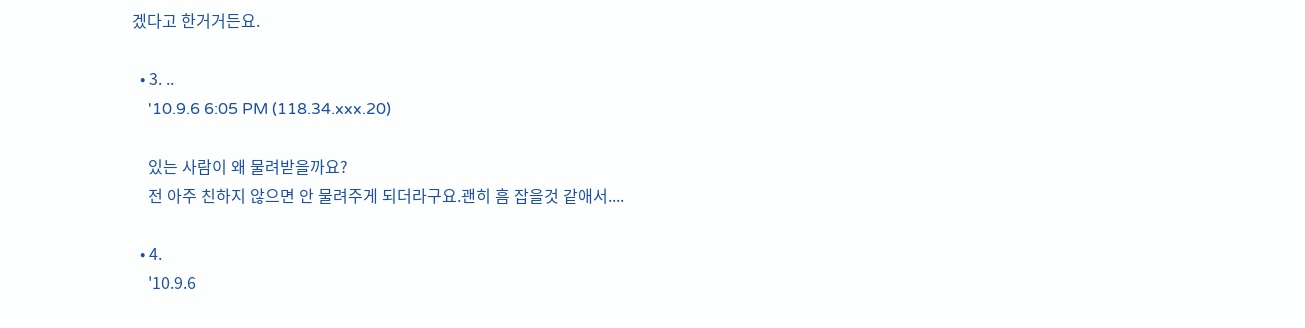겠다고 한거거든요.

  • 3. ..
    '10.9.6 6:05 PM (118.34.xxx.20)

    있는 사람이 왜 물려받을까요?
    전 아주 친하지 않으면 안 물려주게 되더라구요.괜히 흠 잡을것 같애서....

  • 4.
    '10.9.6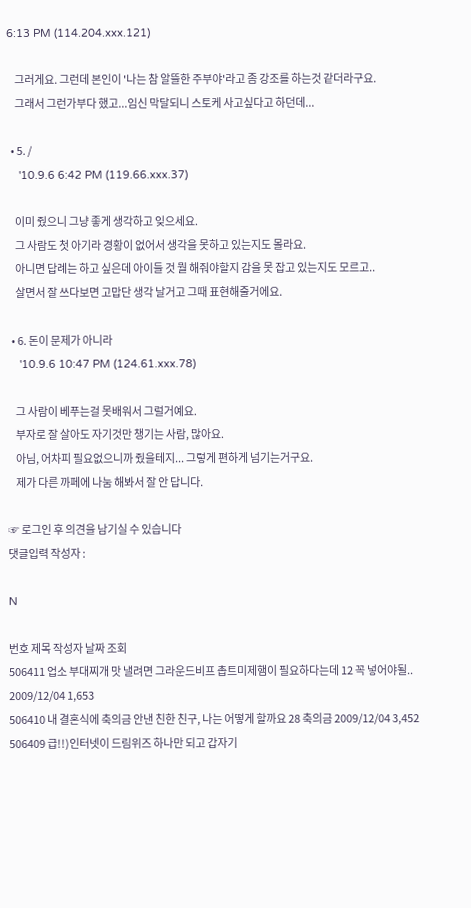6:13 PM (114.204.xxx.121)

    그러게요. 그런데 본인이 '나는 참 알뜰한 주부야'라고 좀 강조를 하는것 같더라구요.
    그래서 그런가부다 했고...임신 막달되니 스토케 사고싶다고 하던데...

  • 5. /
    '10.9.6 6:42 PM (119.66.xxx.37)

    이미 줬으니 그냥 좋게 생각하고 잊으세요.
    그 사람도 첫 아기라 경황이 없어서 생각을 못하고 있는지도 몰라요.
    아니면 답례는 하고 싶은데 아이들 것 뭘 해줘야할지 감을 못 잡고 있는지도 모르고..
    살면서 잘 쓰다보면 고맙단 생각 날거고 그때 표현해줄거에요.

  • 6. 돈이 문제가 아니라
    '10.9.6 10:47 PM (124.61.xxx.78)

    그 사람이 베푸는걸 못배워서 그럴거예요.
    부자로 잘 살아도 자기것만 챙기는 사람, 많아요.
    아님, 어차피 필요없으니까 줬을테지... 그렇게 편하게 넘기는거구요.
    제가 다른 까페에 나눔 해봐서 잘 안 답니다.

☞ 로그인 후 의견을 남기실 수 있습니다
댓글입력 작성자 :

N

번호 제목 작성자 날짜 조회
506411 업소 부대찌개 맛 낼려면 그라운드비프 촙트미제햄이 필요하다는데 12 꼭 넣어야될.. 2009/12/04 1,653
506410 내 결혼식에 축의금 안낸 친한 친구, 나는 어떻게 할까요 28 축의금 2009/12/04 3,452
506409 급!!)인터넷이 드림위즈 하나만 되고 갑자기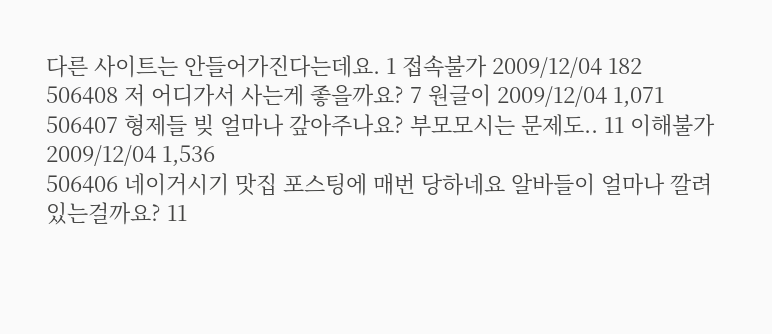다른 사이트는 안들어가진다는데요. 1 접속불가 2009/12/04 182
506408 저 어디가서 사는게 좋을까요? 7 원글이 2009/12/04 1,071
506407 형제들 빚 얼마나 갚아주나요? 부모모시는 문제도.. 11 이해불가 2009/12/04 1,536
506406 네이거시기 맛집 포스팅에 매번 당하네요 알바들이 얼마나 깔려있는걸까요? 11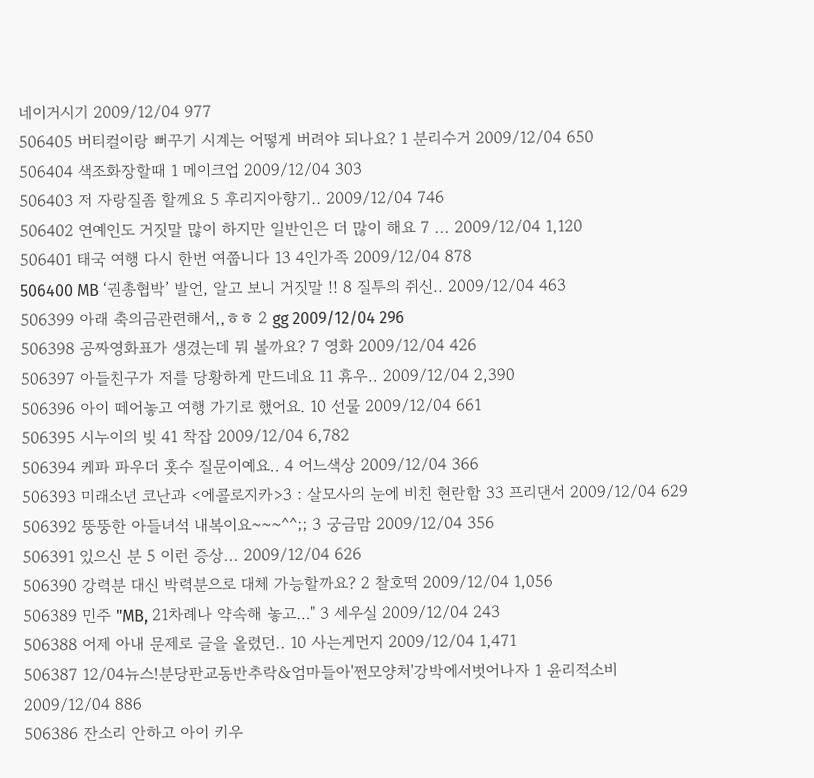네이거시기 2009/12/04 977
506405 버티컬이랑 뻐꾸기 시계는 어떻게 버려야 되나요? 1 분리수거 2009/12/04 650
506404 색조화장할때 1 메이크업 2009/12/04 303
506403 저 자랑질좀 할께요 5 후리지아향기.. 2009/12/04 746
506402 연예인도 거짓말 많이 하지만 일반인은 더 많이 해요 7 ... 2009/12/04 1,120
506401 태국 여행 다시 한번 여쭙니다 13 4인가족 2009/12/04 878
506400 MB ‘권총협박’ 발언, 알고 보니 거짓말 !! 8 질투의 쥐신.. 2009/12/04 463
506399 아래 축의금관련해서,,ㅎㅎ 2 gg 2009/12/04 296
506398 공짜영화표가 생겼는데 뭐 볼까요? 7 영화 2009/12/04 426
506397 아들친구가 저를 당황하게 만드네요 11 휴우.. 2009/12/04 2,390
506396 아이 떼어놓고 여행 가기로 했어요. 10 선물 2009/12/04 661
506395 시누이의 빚 41 착잡 2009/12/04 6,782
506394 케파 파우더 홋수 질문이예요.. 4 어느색상 2009/12/04 366
506393 미래소년 코난과 <에콜로지카>3 : 살모사의 눈에 비친 현란함 33 프리댄서 2009/12/04 629
506392 뚱뚱한 아들녀석 내복이요~~~^^;; 3 궁금맘 2009/12/04 356
506391 있으신 분 5 이런 증상... 2009/12/04 626
506390 강력분 대신 박력분으로 대체 가능할까요? 2 찰호떡 2009/12/04 1,056
506389 민주 "MB, 21차례나 약속해 놓고…" 3 세우실 2009/12/04 243
506388 어제 아내 문제로 글을 올렸던.. 10 사는게먼지 2009/12/04 1,471
506387 12/04뉴스!분당판교동반추락&엄마들아'쩐모양처'강박에서벗어나자 1 윤리적소비 2009/12/04 886
506386 잔소리 안하고 아이 키우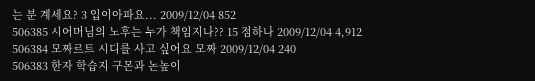는 분 계세요? 3 입이아파요... 2009/12/04 852
506385 시어머님의 노후는 누가 책임지나?? 15 점하나 2009/12/04 4,912
506384 모짜르트 시디를 사고 싶어요 모짜 2009/12/04 240
506383 한자 학습지 구몬과 논높이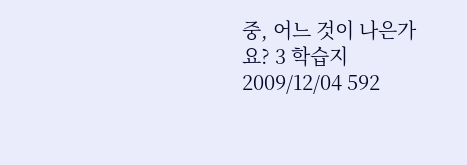중, 어느 것이 나은가요? 3 학습지 2009/12/04 592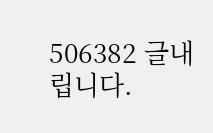506382 글내립니다.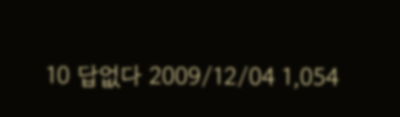10 답없다 2009/12/04 1,054